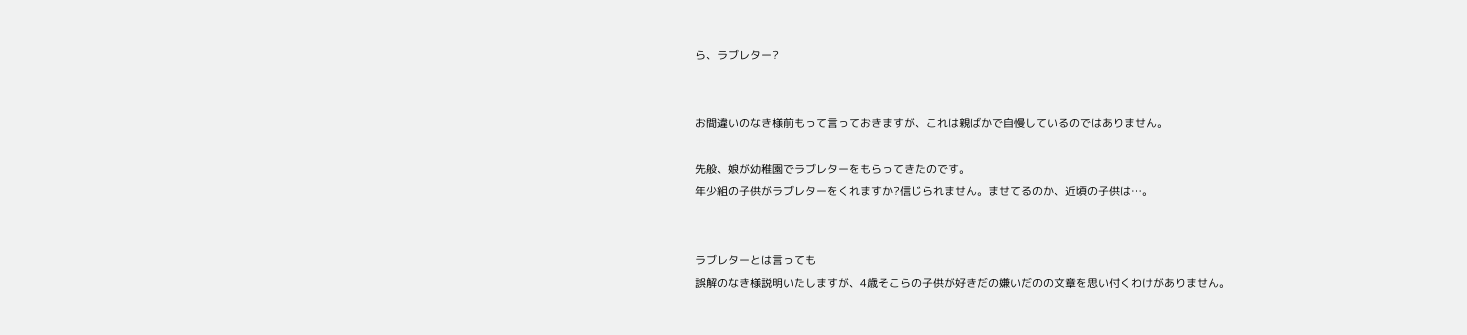ら、ラブレター?


お間違いのなき様前もって言っておきますが、これは親ばかで自慢しているのではありません。

先般、娘が幼稚園でラブレターをもらってきたのです。
年少組の子供がラブレターをくれますか?信じられません。ませてるのか、近頃の子供は…。


ラブレターとは言っても
誤解のなき様説明いたしますが、4歳そこらの子供が好きだの嫌いだのの文章を思い付くわけがありません。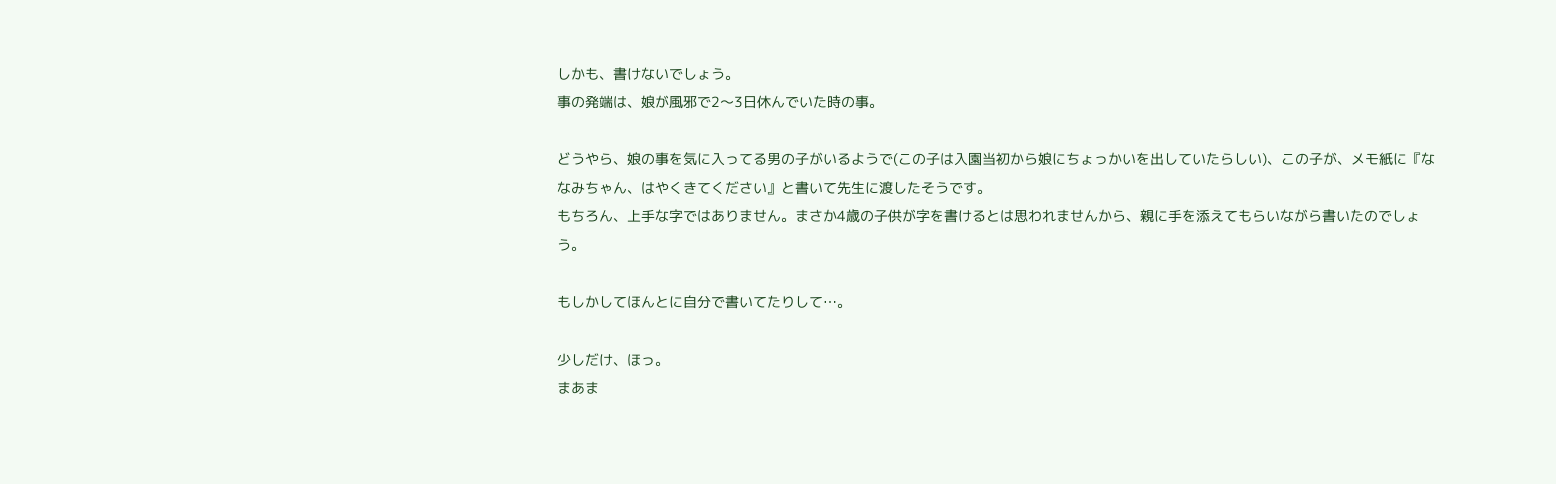しかも、書けないでしょう。
事の発端は、娘が風邪で2〜3日休んでいた時の事。

どうやら、娘の事を気に入ってる男の子がいるようで(この子は入園当初から娘にちょっかいを出していたらしい)、この子が、メモ紙に『ななみちゃん、はやくきてください』と書いて先生に渡したそうです。
もちろん、上手な字ではありません。まさか4歳の子供が字を書けるとは思われませんから、親に手を添えてもらいながら書いたのでしょう。

もしかしてほんとに自分で書いてたりして…。

少しだけ、ほっ。
まあま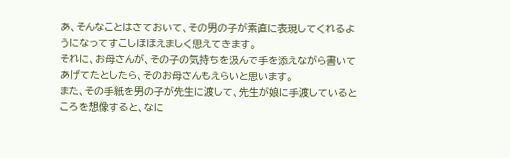あ、そんなことはさておいて、その男の子が素直に表現してくれるようになってすこしほほえましく思えてきます。
それに、お母さんが、その子の気持ちを汲んで手を添えながら書いてあげてたとしたら、そのお母さんもえらいと思います。
また、その手紙を男の子が先生に渡して、先生が娘に手渡しているところを想像すると、なに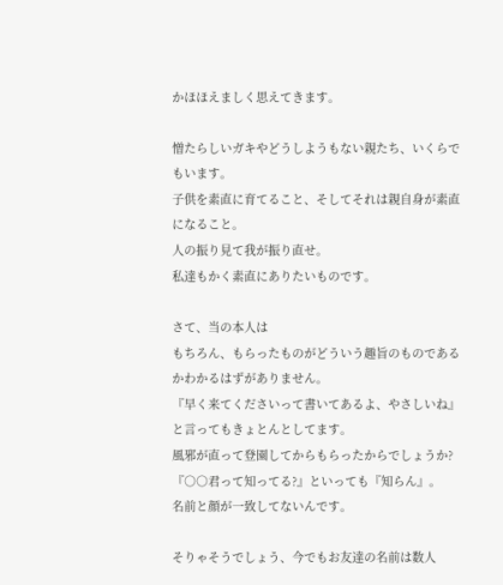かほほえましく思えてきます。

憎たらしいガキやどうしようもない親たち、いくらでもいます。
子供を素直に育てること、そしてそれは親自身が素直になること。
人の振り見て我が振り直せ。
私達もかく素直にありたいものです。

さて、当の本人は
もちろん、もらったものがどういう趣旨のものであるかわかるはずがありません。
『早く来てくださいって書いてあるよ、やさしいね』と言ってもきょとんとしてます。
風邪が直って登園してからもらったからでしょうか?
『○○君って知ってる?』といっても『知らん』。
名前と顔が一致してないんです。

そりゃそうでしょう、今でもお友達の名前は数人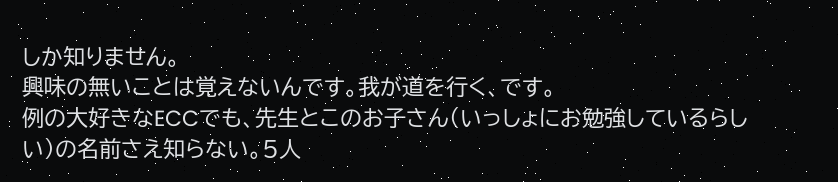しか知りません。
興味の無いことは覚えないんです。我が道を行く、です。
例の大好きなECCでも、先生とこのお子さん(いっしょにお勉強しているらしい)の名前さえ知らない。5人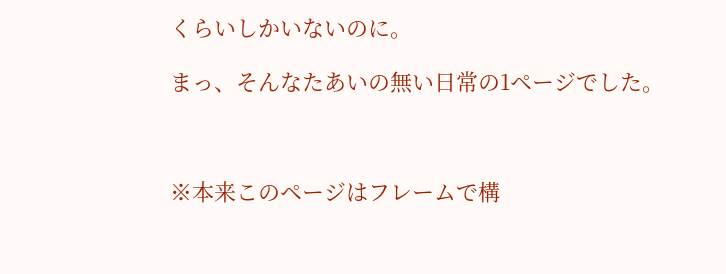くらいしかいないのに。

まっ、そんなたあいの無い日常の1ページでした。



※本来このページはフレームで構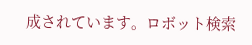成されています。ロボット検索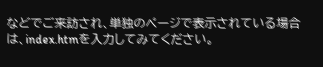などでご来訪され、単独のページで表示されている場合は、index.htmを入力してみてください。